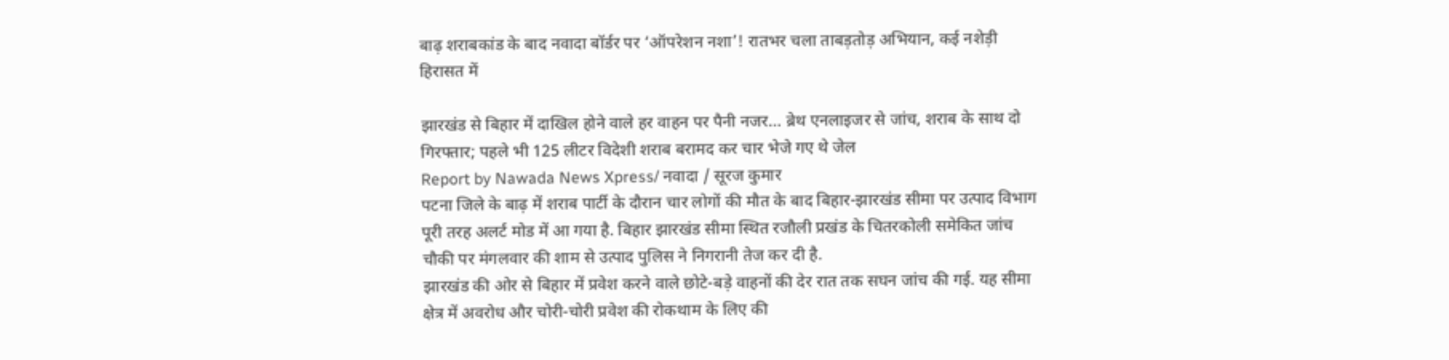बाढ़ शराबकांड के बाद नवादा बॉर्डर पर ‘ऑपरेशन नशा’! रातभर चला ताबड़तोड़ अभियान, कई नशेड़ी हिरासत में

झारखंड से बिहार में दाखिल होने वाले हर वाहन पर पैनी नजर… ब्रेथ एनलाइजर से जांच, शराब के साथ दो गिरफ्तार; पहले भी 125 लीटर विदेशी शराब बरामद कर चार भेजे गए थे जेल
Report by Nawada News Xpress/ नवादा / सूरज कुमार
पटना जिले के बाढ़ में शराब पार्टी के दौरान चार लोगों की मौत के बाद बिहार-झारखंड सीमा पर उत्पाद विभाग पूरी तरह अलर्ट मोड में आ गया है. बिहार झारखंड सीमा स्थित रजौली प्रखंड के चितरकोली समेकित जांच चौकी पर मंगलवार की शाम से उत्पाद पुलिस ने निगरानी तेज कर दी है.
झारखंड की ओर से बिहार में प्रवेश करने वाले छोटे-बड़े वाहनों की देर रात तक सघन जांच की गई. यह सीमा क्षेत्र में अवरोध और चोरी-चोरी प्रवेश की रोकथाम के लिए की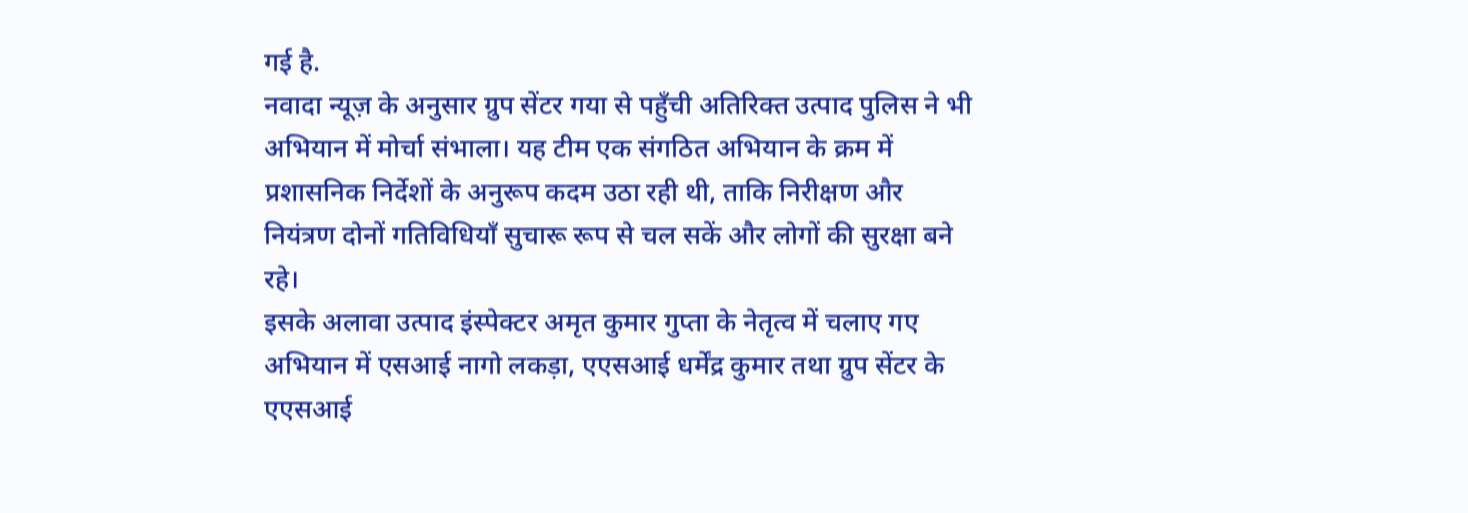गई है.
नवादा न्यूज़ के अनुसार ग्रुप सेंटर गया से पहुँची अतिरिक्त उत्पाद पुलिस ने भी अभियान में मोर्चा संभाला। यह टीम एक संगठित अभियान के क्रम में प्रशासनिक निर्देशों के अनुरूप कदम उठा रही थी, ताकि निरीक्षण और नियंत्रण दोनों गतिविधियाँ सुचारू रूप से चल सकें और लोगों की सुरक्षा बने रहे।
इसके अलावा उत्पाद इंस्पेक्टर अमृत कुमार गुप्ता के नेतृत्व में चलाए गए अभियान में एसआई नागो लकड़ा, एएसआई धर्मेंद्र कुमार तथा ग्रुप सेंटर के एएसआई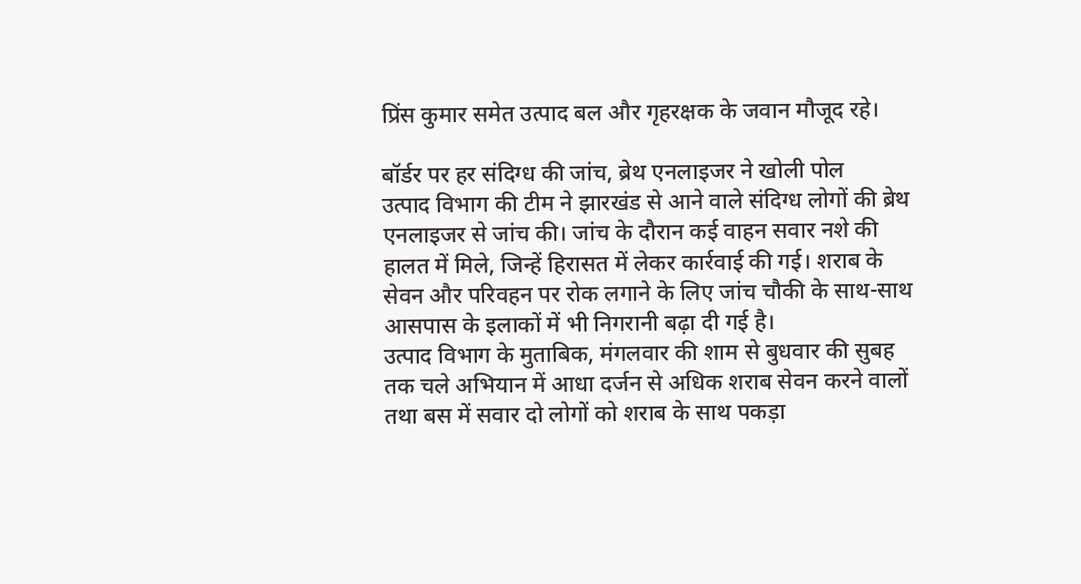प्रिंस कुमार समेत उत्पाद बल और गृहरक्षक के जवान मौजूद रहे।

बॉर्डर पर हर संदिग्ध की जांच, ब्रेथ एनलाइजर ने खोली पोल
उत्पाद विभाग की टीम ने झारखंड से आने वाले संदिग्ध लोगों की ब्रेथ एनलाइजर से जांच की। जांच के दौरान कई वाहन सवार नशे की हालत में मिले, जिन्हें हिरासत में लेकर कार्रवाई की गई। शराब के सेवन और परिवहन पर रोक लगाने के लिए जांच चौकी के साथ-साथ आसपास के इलाकों में भी निगरानी बढ़ा दी गई है।
उत्पाद विभाग के मुताबिक, मंगलवार की शाम से बुधवार की सुबह तक चले अभियान में आधा दर्जन से अधिक शराब सेवन करने वालों तथा बस में सवार दो लोगों को शराब के साथ पकड़ा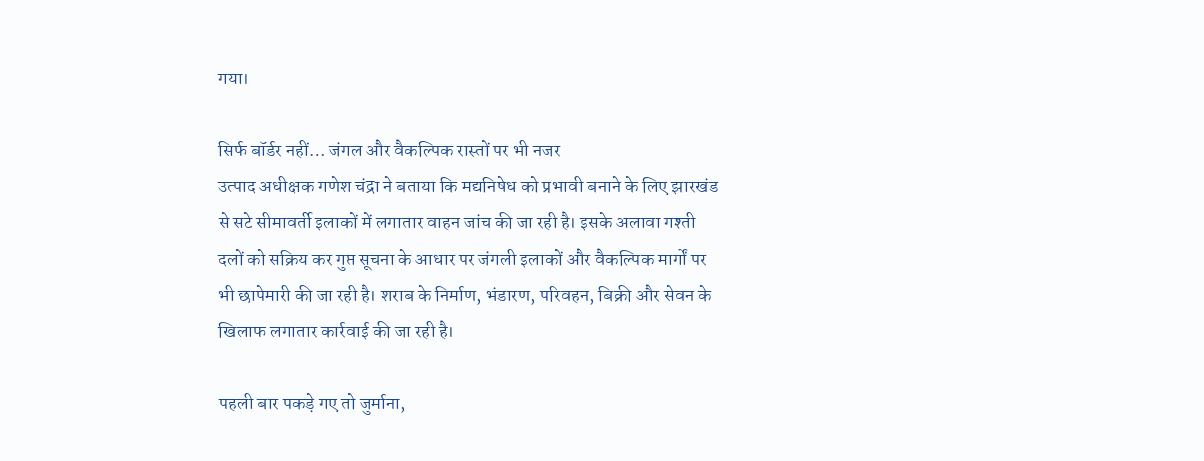गया।

सिर्फ बॉर्डर नहीं… जंगल और वैकल्पिक रास्तों पर भी नजर
उत्पाद अधीक्षक गणेश चंद्रा ने बताया कि मद्यनिषेध को प्रभावी बनाने के लिए झारखंड से सटे सीमावर्ती इलाकों में लगातार वाहन जांच की जा रही है। इसके अलावा गश्ती दलों को सक्रिय कर गुप्त सूचना के आधार पर जंगली इलाकों और वैकल्पिक मार्गों पर भी छापेमारी की जा रही है। शराब के निर्माण, भंडारण, परिवहन, बिक्री और सेवन के खिलाफ लगातार कार्रवाई की जा रही है।

पहली बार पकड़े गए तो जुर्माना,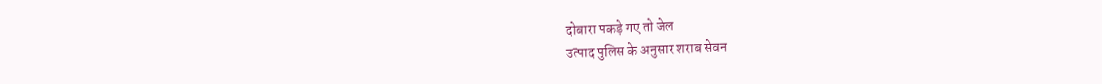दोबारा पकड़े गए तो जेल
उत्पाद पुलिस के अनुसार शराब सेवन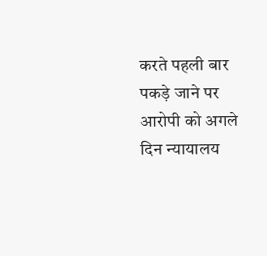करते पहली बार पकड़े जाने पर आरोपी को अगले दिन न्यायालय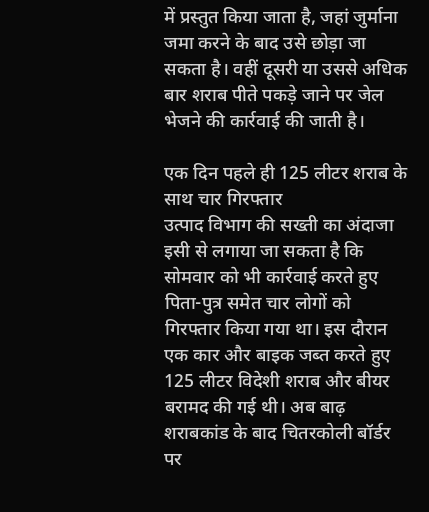में प्रस्तुत किया जाता है, जहां जुर्माना जमा करने के बाद उसे छोड़ा जा सकता है। वहीं दूसरी या उससे अधिक बार शराब पीते पकड़े जाने पर जेल भेजने की कार्रवाई की जाती है।

एक दिन पहले ही 125 लीटर शराब के साथ चार गिरफ्तार
उत्पाद विभाग की सख्ती का अंदाजा इसी से लगाया जा सकता है कि सोमवार को भी कार्रवाई करते हुए पिता-पुत्र समेत चार लोगों को गिरफ्तार किया गया था। इस दौरान एक कार और बाइक जब्त करते हुए 125 लीटर विदेशी शराब और बीयर बरामद की गई थी। अब बाढ़ शराबकांड के बाद चितरकोली बॉर्डर पर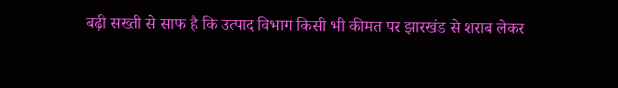बढ़ी सख्ती से साफ है कि उत्पाद विभाग किसी भी कीमत पर झारखंड से शराब लेकर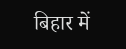बिहार में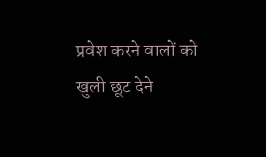प्रवेश करने वालों को खुली छूट देने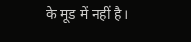के मूड में नहीं है।